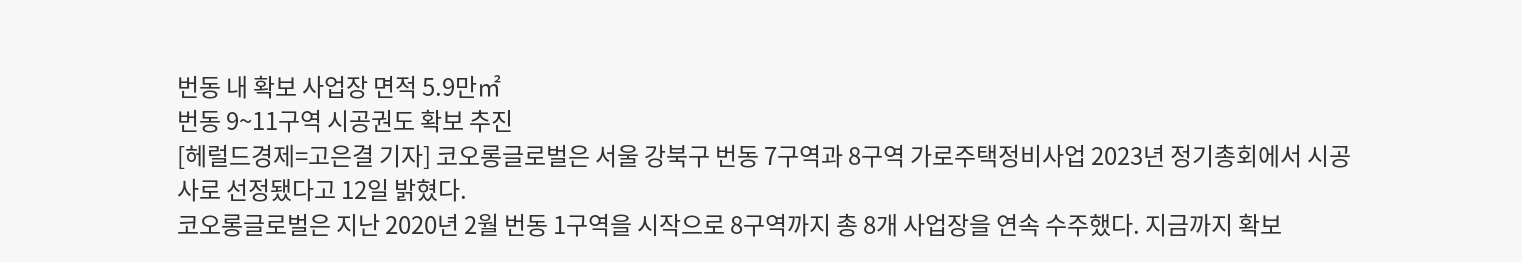번동 내 확보 사업장 면적 5.9만㎡
번동 9~11구역 시공권도 확보 추진
[헤럴드경제=고은결 기자] 코오롱글로벌은 서울 강북구 번동 7구역과 8구역 가로주택정비사업 2023년 정기총회에서 시공사로 선정됐다고 12일 밝혔다.
코오롱글로벌은 지난 2020년 2월 번동 1구역을 시작으로 8구역까지 총 8개 사업장을 연속 수주했다. 지금까지 확보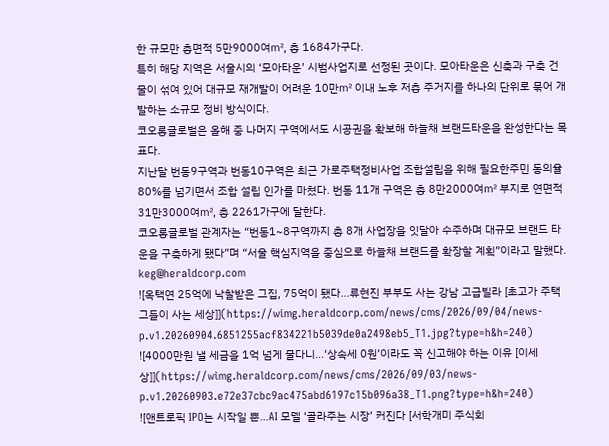한 규모만 총면적 5만9000여㎡, 총 1684가구다.
특히 해당 지역은 서울시의 ‘모아타운’ 시범사업지로 선정된 곳이다. 모아타운은 신축과 구축 건물이 섞여 있어 대규모 재개발이 어려운 10만㎡ 이내 노후 저층 주거지를 하나의 단위로 묶어 개발하는 소규모 정비 방식이다.
코오롱글로벌은 올해 중 나머지 구역에서도 시공권을 확보해 하늘채 브랜드타운을 완성한다는 목표다.
지난달 번동9구역과 번동10구역은 최근 가로주택정비사업 조합설립을 위해 필요한주민 동의율 80%를 넘기면서 조합 설립 인가를 마쳤다. 번동 11개 구역은 총 8만2000여㎡ 부지로 연면적 31만3000여㎡, 총 2261가구에 달한다.
코오롱글로벌 관계자는 “번동1~8구역까지 총 8개 사업장을 잇달아 수주하며 대규모 브랜드 타운을 구축하게 됐다”며 “서울 핵심지역을 중심으로 하늘채 브랜드를 확장할 계획”이라고 말했다.
keg@heraldcorp.com
![옥택연 25억에 낙찰받은 그집, 75억이 됐다…류현진 부부도 사는 강남 고급빌라 [초고가 주택 그들이 사는 세상]](https://wimg.heraldcorp.com/news/cms/2026/09/04/news-p.v1.20260904.6851255acf834221b5039de0a2498eb5_T1.jpg?type=h&h=240)
![4000만원 낼 세금을 1억 넘게 물다니…‘상속세 0원’이라도 꼭 신고해야 하는 이유 [이세상]](https://wimg.heraldcorp.com/news/cms/2026/09/03/news-p.v1.20260903.e72e37cbc9ac475abd6197c15b096a38_T1.png?type=h&h=240)
![앤트로픽 IPO는 시작일 뿐…AI 모델 ‘골라주는 시장’ 커진다 [서학개미 주식회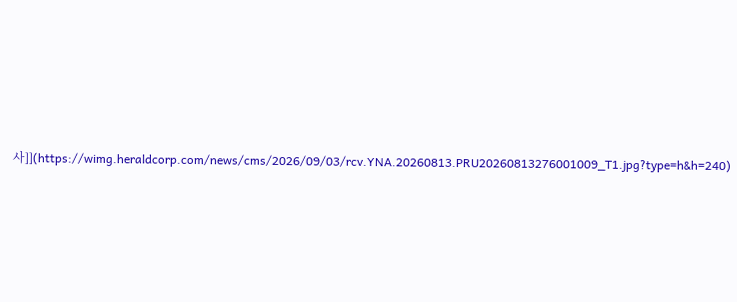사]](https://wimg.heraldcorp.com/news/cms/2026/09/03/rcv.YNA.20260813.PRU20260813276001009_T1.jpg?type=h&h=240)